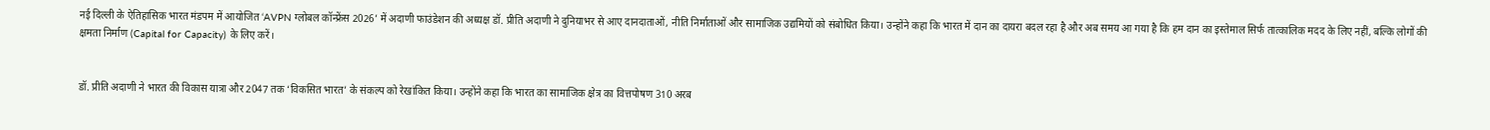नई दिल्ली के ऐतिहासिक भारत मंडपम में आयोजित ‘AVPN ग्लोबल कॉन्फ्रेंस 2026’ में अदाणी फाउंडेशन की अध्यक्ष डॉ. प्रीति अदाणी ने दुनियाभर से आए दानदाताओं, नीति निर्माताओं और सामाजिक उद्यमियों को संबोधित किया। उन्होंने कहा कि भारत में दान का दायरा बदल रहा है और अब समय आ गया है कि हम दान का इस्तेमाल सिर्फ तात्कालिक मदद के लिए नहीं, बल्कि लोगों की क्षमता निर्माण (Capital for Capacity) के लिए करें।


डॉ. प्रीति अदाणी ने भारत की विकास यात्रा और 2047 तक ‘विकसित भारत’ के संकल्प को रेखांकित किया। उन्होंने कहा कि भारत का सामाजिक क्षेत्र का वित्तपोषण 310 अरब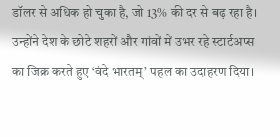डॉलर से अधिक हो चुका है, जो 13% की दर से बढ़ रहा है। उन्होंने देश के छोटे शहरों और गांवों में उभर रहे स्टार्टअप्स का जिक्र करते हुए ‘वंदे भारतम्’ पहल का उदाहरण दिया।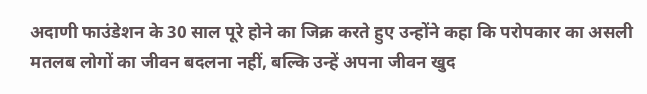अदाणी फाउंडेशन के 30 साल पूरे होने का जिक्र करते हुए उन्होंने कहा कि परोपकार का असली मतलब लोगों का जीवन बदलना नहीं, बल्कि उन्हें अपना जीवन खुद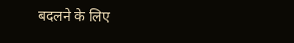बदलने के लिए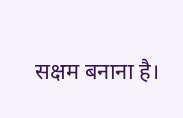सक्षम बनाना है।